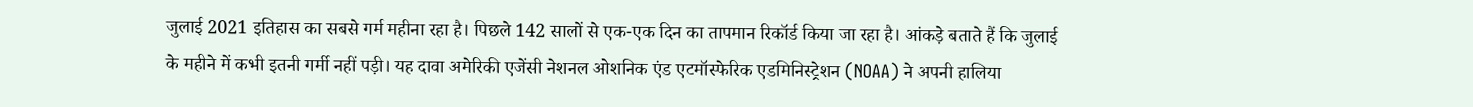जुलाई 2021 इतिहास का सबसे गर्म महीना रहा है। पिछले 142 सालों से एक-एक दिन का तापमान रिकॉर्ड किया जा रहा है। आंकड़े बताते हैं कि जुलाई के महीने में कभी इतनी गर्मी नहीं पड़ी। यह दावा अमेरिकी एजेंसी नेशनल ओशनिक एंड एटमॉस्फेरिक एडमिनिस्ट्रेशन (NOAA) ने अपनी हालिया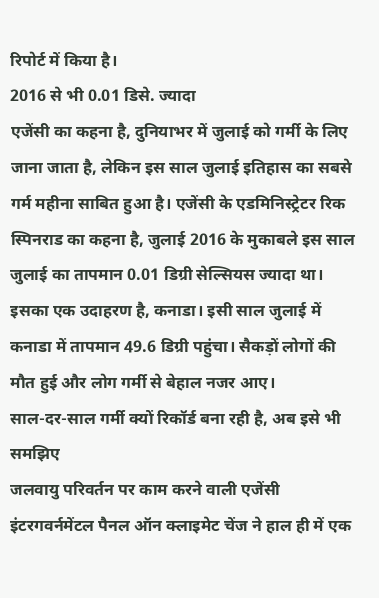रिपोर्ट में किया है।
2016 से भी 0.01 डिसे. ज्यादा
एजेंसी का कहना है, दुनियाभर में जुलाई को गर्मी के लिए जाना जाता है, लेकिन इस साल जुलाई इतिहास का सबसे गर्म महीना साबित हुआ है। एजेंसी के एडमिनिस्ट्रेटर रिक स्पिनराड का कहना है, जुलाई 2016 के मुकाबले इस साल जुलाई का तापमान 0.01 डिग्री सेल्सियस ज्यादा था। इसका एक उदाहरण है, कनाडा। इसी साल जुलाई में कनाडा में तापमान 49.6 डिग्री पहुंचा। सैकड़ों लोगों की मौत हुई और लोग गर्मी से बेहाल नजर आए।
साल-दर-साल गर्मी क्यों रिकॉर्ड बना रही है, अब इसे भी समझिए
जलवायु परिवर्तन पर काम करने वाली एजेंसी इंटरगवर्नमेंटल पैनल ऑन क्लाइमेट चेंज ने हाल ही में एक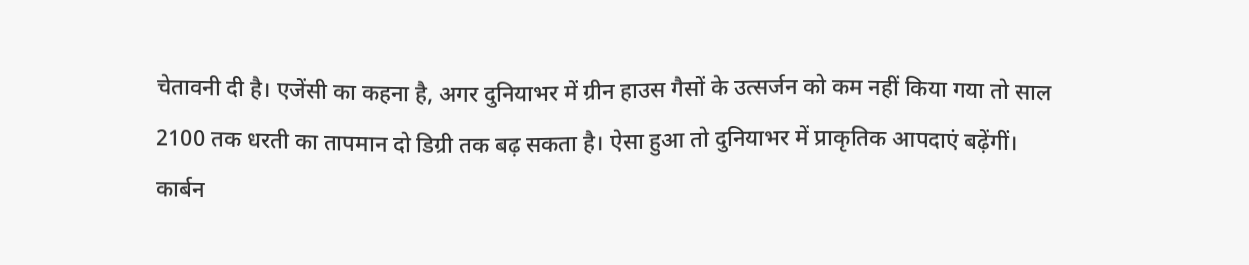चेतावनी दी है। एजेंसी का कहना है, अगर दुनियाभर में ग्रीन हाउस गैसों के उत्सर्जन को कम नहीं किया गया तो साल 2100 तक धरती का तापमान दो डिग्री तक बढ़ सकता है। ऐसा हुआ तो दुनियाभर में प्राकृतिक आपदाएं बढ़ेंगीं।
कार्बन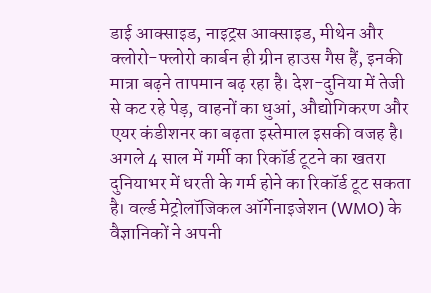डाई आक्साइड, नाइट्रस आक्साइड, मीथेन और क्लोरो-फ्लोरो कार्बन ही ग्रीन हाउस गैस हैं, इनकी मात्रा बढ़ने तापमान बढ़ रहा है। देश-दुनिया में तेजी से कट रहे पेड़, वाहनों का धुआं, औद्योगिकरण और एयर कंडीशनर का बढ़ता इस्तेमाल इसकी वजह है।
अगले 4 साल में गर्मी का रिकॉर्ड टूटने का खतरा
दुनियाभर में धरती के गर्म होने का रिकॉर्ड टूट सकता है। वर्ल्ड मेट्रोलॉजिकल ऑर्गेनाइजेशन (WMO) के वैज्ञानिकों ने अपनी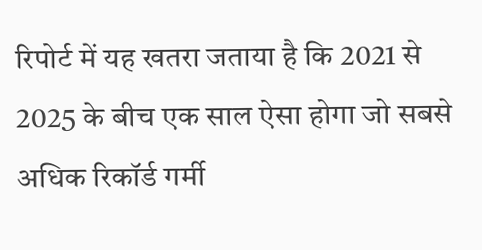रिपोर्ट में यह खतरा जताया है कि 2021 से 2025 के बीच एक साल ऐसा होगा जो सबसे अधिक रिकॉर्ड गर्मी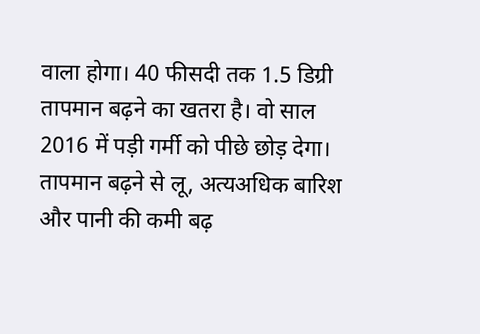वाला होगा। 40 फीसदी तक 1.5 डिग्री तापमान बढ़ने का खतरा है। वो साल 2016 में पड़ी गर्मी को पीछे छोड़ देगा। तापमान बढ़ने से लू, अत्यअधिक बारिश और पानी की कमी बढ़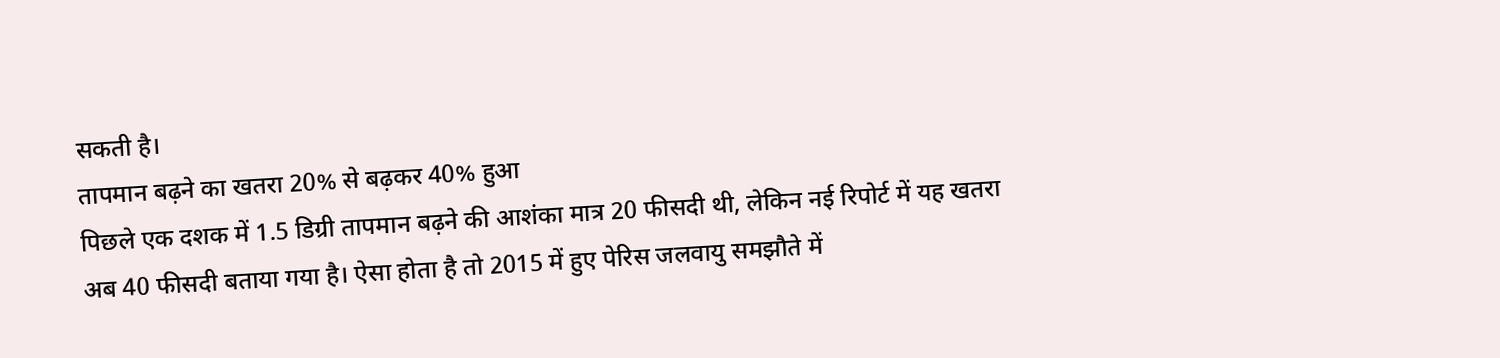सकती है।
तापमान बढ़ने का खतरा 20% से बढ़कर 40% हुआ
पिछले एक दशक में 1.5 डिग्री तापमान बढ़ने की आशंका मात्र 20 फीसदी थी, लेकिन नई रिपोर्ट में यह खतरा अब 40 फीसदी बताया गया है। ऐसा होता है तो 2015 में हुए पेरिस जलवायु समझौते में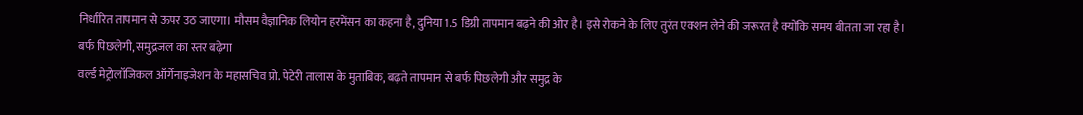निर्धारित तापमान से ऊपर उठ जाएगा। मौसम वैज्ञानिक लियोन हरमेंसन का कहना है, दुनिया 1.5 डिग्री तापमान बढ़ने की ओर है। इसे रोकने के लिए तुरंत एक्शन लेने की जरूरत है क्योंकि समय बीतता जा रहा है।
बर्फ पिछलेगी, समुद्रजल का स्तर बढ़ेगा
वर्ल्ड मेट्रोलॉजिकल ऑर्गेनाइजेशन के महासचिव प्रो. पेटेरी तालास के मुताबिक, बढ़ते तापमान से बर्फ पिछलेगी और समुद्र के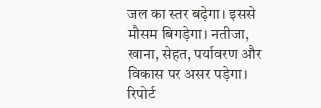जल का स्तर बढ़ेगा। इससे मौसम बिगड़ेगा। नतीजा, खाना, सेहत, पर्यावरण और विकास पर असर पड़ेगा। रिपोर्ट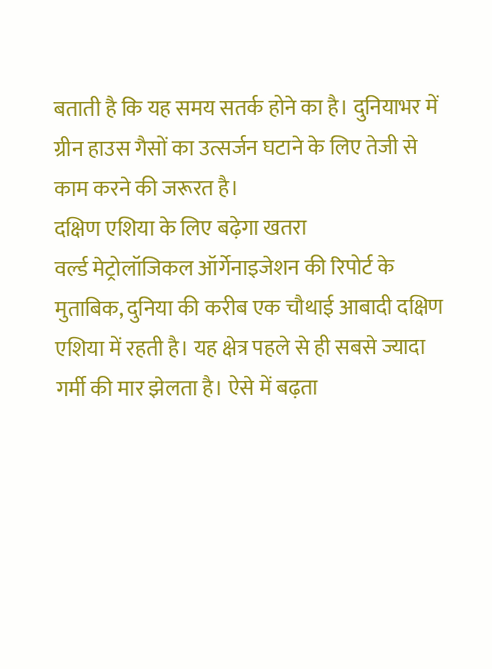बताती है कि यह समय सतर्क होने का है। दुनियाभर में ग्रीन हाउस गैसों का उत्सर्जन घटाने के लिए तेजी से काम करने की जरूरत है।
दक्षिण एशिया के लिए बढ़ेगा खतरा
वर्ल्ड मेट्रोलॉजिकल ऑर्गेनाइजेशन की रिपोर्ट के मुताबिक, दुनिया की करीब एक चौथाई आबादी दक्षिण एशिया में रहती है। यह क्षेत्र पहले से ही सबसे ज्यादा गर्मी की मार झेलता है। ऐसे में बढ़ता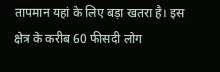तापमान यहां के लिए बड़ा खतरा है। इस क्षेत्र के करीब 60 फीसदी लोग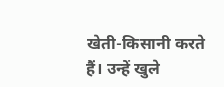खेती-किसानी करते हैं। उन्हें खुले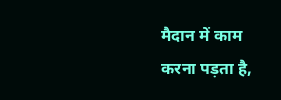मैदान में काम करना पड़ता है,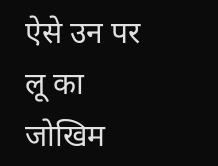ऐसे उन पर लू का जोखिम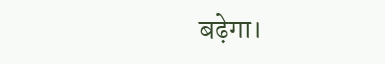बढ़ेगा।